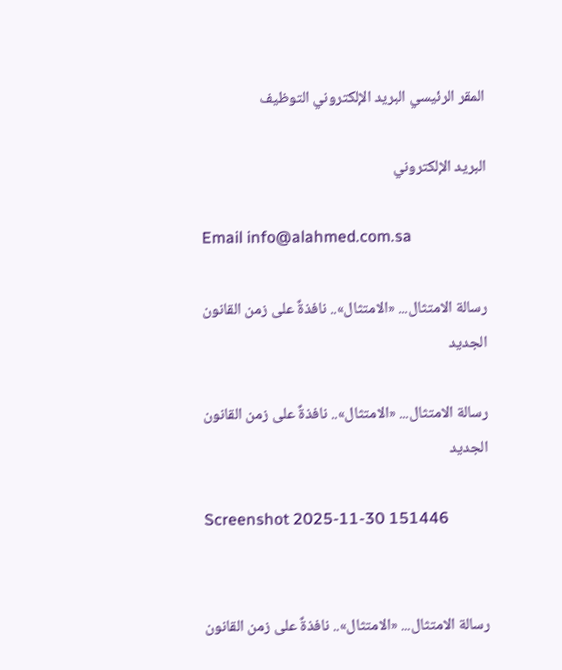المقر الرئيسي البريد الإلكتروني التوظيف

البريد الإلكتروني

Email info@alahmed.com.sa

رسالة الامتثال... «الامتثال».. نافذةٌ على زمن القانون الجديد

رسالة الامتثال... «الامتثال».. نافذةٌ على زمن القانون الجديد

Screenshot 2025-11-30 151446


رسالة الامتثال... «الامتثال».. نافذةٌ على زمن القانون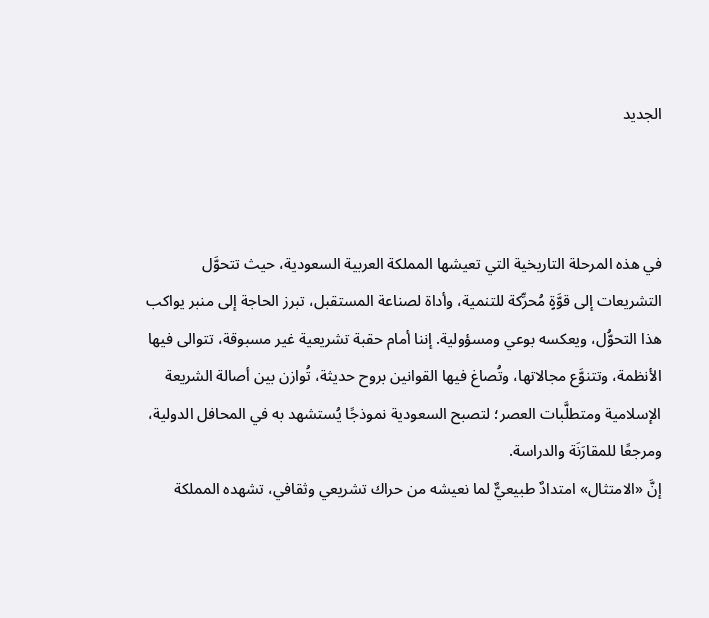الجديد



في هذه المرحلة التاريخية التي تعيشها المملكة العربية السعودية، حيث تتحوَّل التشريعات إلى قوَّةٍ مُحرِّكة للتنمية، وأداة لصناعة المستقبل، تبرز الحاجة إلى منبر يواكب هذا التحوُّل، ويعكسه بوعي ومسؤولية. إننا أمام حقبة تشريعية غير مسبوقة، تتوالى فيها الأنظمة، وتتنوَّع مجالاتها، وتُصاغ فيها القوانين بروح حديثة، تُوازن بين أصالة الشريعة الإسلامية ومتطلَّبات العصر؛ لتصبح السعودية نموذجًا يُستشهد به في المحافل الدولية، ومرجعًا للمقارَنَة والدراسة.
إنَّ «الامتثال» امتدادٌ طبيعيٌّ لما نعيشه من حراك تشريعي وثقافي، تشهده المملكة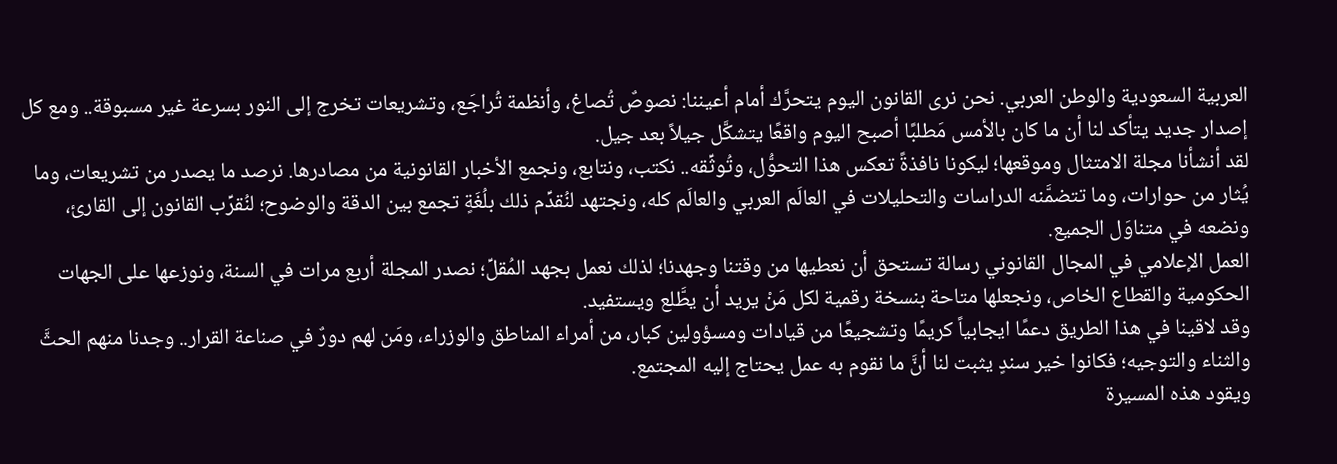العربية السعودية والوطن العربي. نحن نرى القانون اليوم يتحرَّك أمام أعيننا: نصوصٌ تُصاغ، وأنظمة تُراجَع، وتشريعات تخرج إلى النور بسرعة غير مسبوقة.. ومع كل إصدار جديد يتأكد لنا أن ما كان بالأمس مَطلبًا أصبح اليوم واقعًا يتشكَّل جيلاً بعد جيل.
لقد أنشأنا مجلة الامتثال وموقعها؛ ليكونا نافذةً تعكس هذا التحوُّل، وتُوثِّقه.. نكتب، ونتابع، ونجمع الأخبار القانونية من مصادرها. نرصد ما يصدر من تشريعات، وما يُثار من حوارات، وما تتضمَّنه الدراسات والتحليلات في العالَم العربي والعالَم كله، ونجتهد لنُقدِّم ذلك بلُغَةٍ تجمع بين الدقة والوضوح؛ لنُقرِّب القانون إلى القارئ، ونضعه في متناوَل الجميع.
العمل الإعلامي في المجال القانوني رسالة تستحق أن نعطيها من وقتنا وجهدنا؛ لذلك نعمل بجهد المُقلِّ؛ نصدر المجلة أربع مرات في السنة، ونوزعها على الجهات الحكومية والقطاع الخاص، ونجعلها متاحة بنسخة رقمية لكل مَنْ يريد أن يطَّلع ويستفيد.
وقد لاقينا في هذا الطريق دعمًا ايجابياً كريمًا وتشجيعًا من قيادات ومسؤولين كبار، من أمراء المناطق والوزراء، ومَن لهم دورٌ في صناعة القرار.. وجدنا منهم الحثَّ والثناء والتوجيه؛ فكانوا خير سندٍ يثبت لنا أنَّ ما نقوم به عمل يحتاج إليه المجتمع.
ويقود هذه المسيرة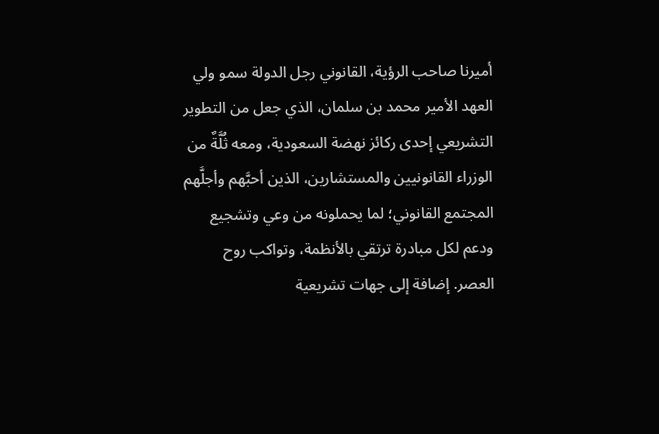أميرنا صاحب الرؤية، القانوني رجل الدولة سمو ولي العهد الأمير محمد بن سلمان، الذي جعل من التطوير التشريعي إحدى ركائز نهضة السعودية، ومعه ثُلَّةٌ من الوزراء القانونيين والمستشارين، الذين أحبَّهم وأجلَّهم المجتمع القانوني؛ لما يحملونه من وعي وتشجيع ودعم لكل مبادرة ترتقي بالأنظمة، وتواكب روح العصر. إضافة إلى جهات تشريعية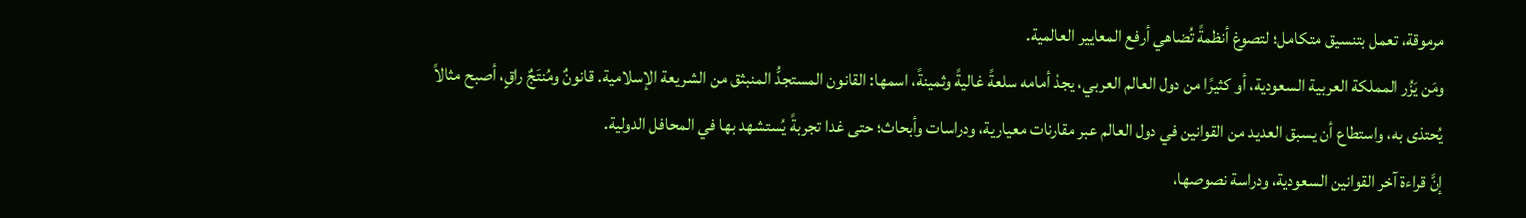مرموقة، تعمل بتنسيق متكامل؛ لتصوغ أنظمةً تُضاهي أرفع المعايير العالمية.
ومَن يَزُر المملكة العربية السعودية، أو كثيرًا من دول العالم العربي، يجدْ أمامه سلعةً غاليةً وثمينةً، اسمها: القانون المستجدُّ المنبثق من الشريعة الإسلامية. قانونٌ ومُنتَجٌ راقٍ، أصبح مثالاً يُحتذى به، واستطاع أن يسبق العديد من القوانين في دول العالم عبر مقارنات معيارية، ودراسات وأبحاث؛ حتى غدا تجربةً يُستشهد بها في المحافل الدولية.
إنَّ قراءة آخر القوانين السعودية، ودراسة نصوصها،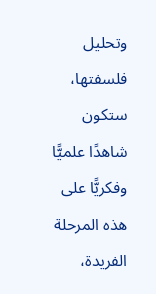وتحليل فلسفتها، ستكون شاهدًا علميًّا وفكريًّا على هذه المرحلة الفريدة،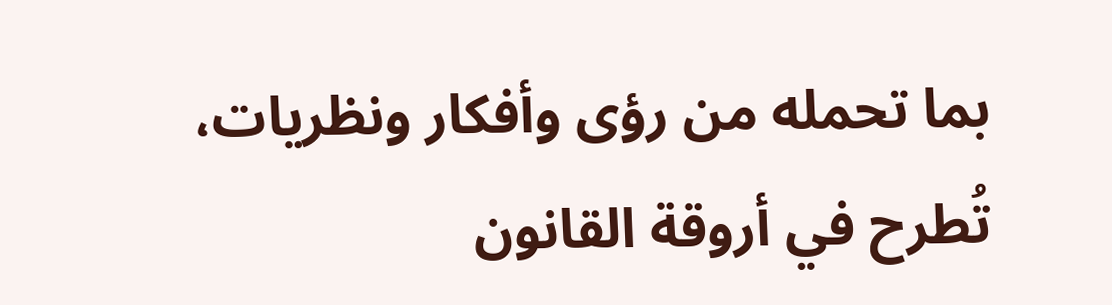بما تحمله من رؤى وأفكار ونظريات، تُطرح في أروقة القانون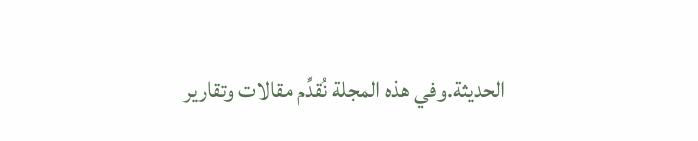الحديثة.وفي هذه المجلة نُقدِّم مقالات وتقارير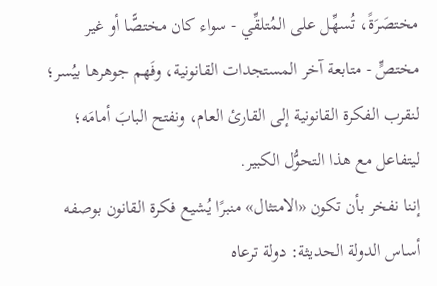مختصَرَةً، تُسهِّل على المُتلقِّي - سواء كان مختصًّا أو غير مختصٍّ - متابعة آخر المستجدات القانونية، وفَهم جوهرها بيُسر؛ لنقرب الفكرة القانونية إلى القارئ العام، ونفتح البابَ أمامَه؛ ليتفاعل مع هذا التحوُّل الكبير.
إننا نفخر بأن تكون «الامتثال» منبرًا يُشيع فكرة القانون بوصفه أساس الدولة الحديثة: دولة ترعاه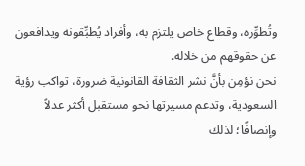وتُطوِّره، وقطاع خاص يلتزم به، وأفراد يُطبِّقونه ويدافعون عن حقوقهم من خلاله.
نحن نؤمِن بأنَّ نشر الثقافة القانونية ضرورة، تواكب رؤية السعودية، وتدعم مسيرتها نحو مستقبل أكثر عدلاً وإنصافًا؛ لذلك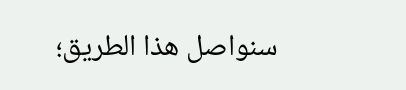سنواصل هذا الطريق؛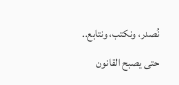نُصدر، ونكتب، ونتابع.. حتى يصبح القانون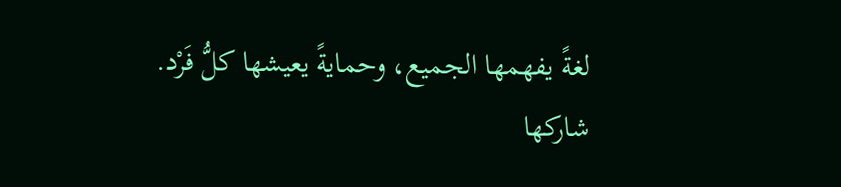لغةً يفهمها الجميع، وحمايةً يعيشها كلُّ فَرْد.
شاركها